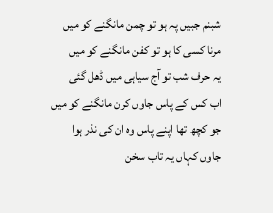شبنم جبیں پہ ہو تو چمن مانگنے کو میں
مرنا کسی کا ہو تو کفن مانگنے کو میں
یہ حرف شب تو آج سیاہی میں ڈھل گئی
اب کس کے پاس جاوں کرن مانگنے کو میں
جو کچھ تھا اپنے پاس وہ ان کی نذر ہوا
جاوں کہاں یہ تاب سخن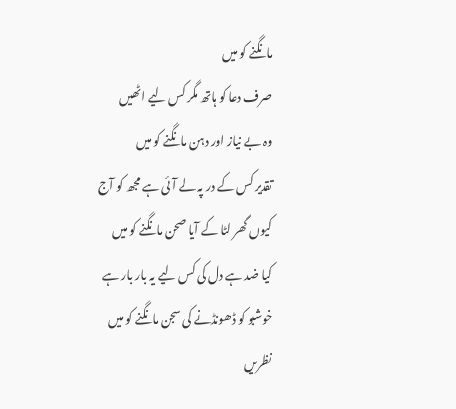مانگنے کو میں
صرف دعا کو ہاتھ مگر کس لیے اٹھیں
وہ بے نیاز اور دہن مانگنے کو میں
تقدیر کس کے در پہ لے آئی ہے مجھ کو آج
کیوں گھر لٹا کے آیا صحن مانگنے کو میں
کیا ضد ہے دل کی کس لیے یہ بار بار ہے
خوشبو کو ڈھونڈنے کی سجن مانگنے کو میں
نظریں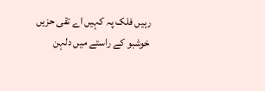رہیں فلک پہ کہیں اے تقی حزیں
خوشبو کے راستے میں دلہن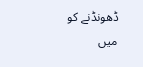ڈھونڈنے کو میں